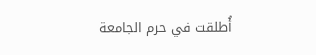أُطلقت في حرم الجامعة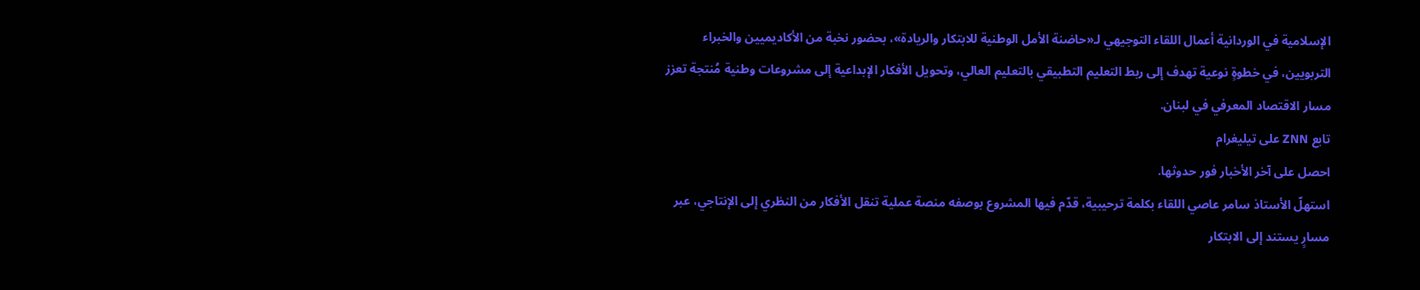الإسلامية في الوردانية أعمال اللقاء التوجيهي لـ«حاضنة الأمل الوطنية للابتكار والريادة»، بحضور نخبة من الأكاديميين والخبراء التربويين، في خطوةٍ نوعية تهدف إلى ربط التعليم التطبيقي بالتعليم العالي، وتحويل الأفكار الإبداعية إلى مشروعات وطنية مُنتجة تعزز مسار الاقتصاد المعرفي في لبنان.
تابع ZNN على تيليغرام
احصل على آخر الأخبار فور حدوثها.
استهلّ الأستاذ سامر عاصي اللقاء بكلمة ترحيبية، قدّم فيها المشروع بوصفه منصة عملية تنقل الأفكار من النظري إلى الإنتاجي، عبر مسارٍ يستند إلى الابتكار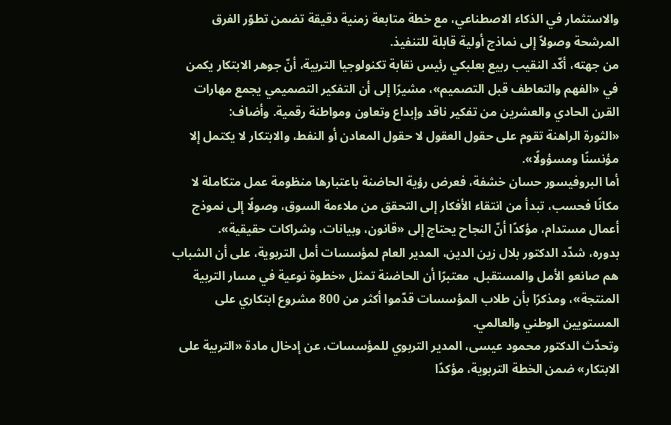والاستثمار في الذكاء الاصطناعي، مع خطة متابعة زمنية دقيقة تضمن تطوّر الفرق المرشحة وصولاً إلى نماذج أولية قابلة للتنفيذ.
من جهته، أكّد النقيب ربيع بعلبكي رئيس نقابة تكنولوجيا التربية، أنّ جوهر الابتكار يكمن في «الفهم والتعاطف قبل التصميم»، مشيرًا إلى أن التفكير التصميمي يجمع مهارات القرن الحادي والعشرين من تفكير ناقد وإبداع وتعاون ومواطنة رقمية. وأضاف:
«الثورة الراهنة تقوم على حقول العقول لا حقول المعادن أو النفط، والابتكار لا يكتمل إلا مؤنسنًا ومسؤولًا».
أما البروفيسور حسان خشفة، فعرض رؤية الحاضنة باعتبارها منظومة عمل متكاملة لا مكانًا فحسب، تبدأ من انتقاء الأفكار إلى التحقق من ملاءمة السوق، وصولًا إلى نموذج أعمال مستدام، مؤكدًا أنّ النجاح يحتاج إلى «قانون، وبيانات، وشراكات حقيقية».
بدوره، شدّد الدكتور بلال زين الدين، المدير العام لمؤسسات أمل التربوية، على أن الشباب هم صانعو الأمل والمستقبل، معتبرًا أن الحاضنة تمثل «خطوة نوعية في مسار التربية المنتجة»، ومذكرًا بأن طلاب المؤسسات قدّموا أكثر من 800 مشروع ابتكاري على المستويين الوطني والعالمي.
وتحدّث الدكتور محمود عيسى، المدير التربوي للمؤسسات، عن إدخال مادة «التربية على الابتكار» ضمن الخطة التربوية، مؤكدًا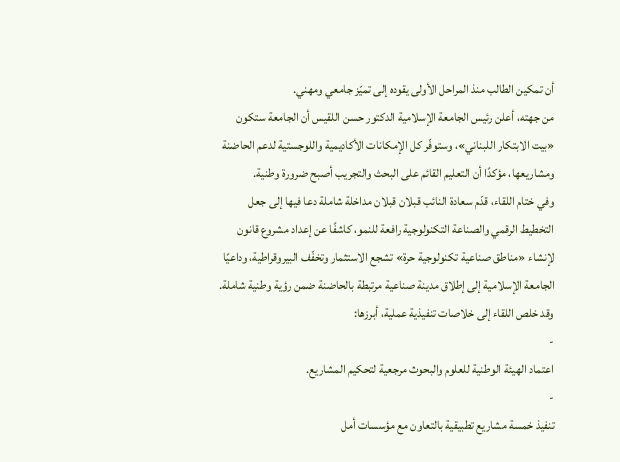أن تمكين الطالب منذ المراحل الأولى يقوده إلى تميّز جامعي ومهني.
من جهته، أعلن رئيس الجامعة الإسلامية الدكتور حسن اللقيس أن الجامعة ستكون «بيت الابتكار اللبناني»، وستوفّر كل الإمكانات الأكاديمية واللوجستية لدعم الحاضنة ومشاريعها، مؤكدًا أن التعليم القائم على البحث والتجريب أصبح ضرورة وطنية.
وفي ختام اللقاء، قدّم سعادة النائب قبلان قبلان مداخلة شاملة دعا فيها إلى جعل التخطيط الرقمي والصناعة التكنولوجية رافعة للنمو، كاشفًا عن إعداد مشروع قانون لإنشاء «مناطق صناعية تكنولوجية حرة» تشجع الاستثمار وتخفّف البيروقراطية، وداعيًا الجامعة الإسلامية إلى إطلاق مدينة صناعية مرتبطة بالحاضنة ضمن رؤية وطنية شاملة.
وقد خلص اللقاء إلى خلاصات تنفيذية عملية، أبرزها:
-
اعتماد الهيئة الوطنية للعلوم والبحوث مرجعية لتحكيم المشاريع.
-
تنفيذ خمسة مشاريع تطبيقية بالتعاون مع مؤسسات أمل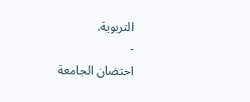التربوية.
-
احتضان الجامعة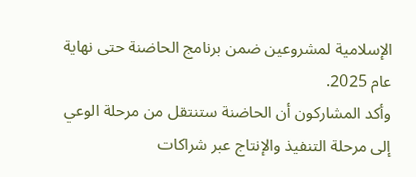الإسلامية لمشروعين ضمن برنامج الحاضنة حتى نهاية عام 2025.
وأكد المشاركون أن الحاضنة ستنتقل من مرحلة الوعي إلى مرحلة التنفيذ والإنتاج عبر شراكات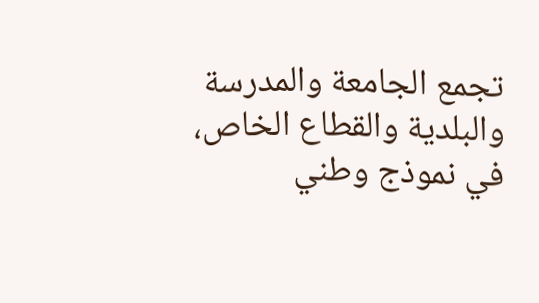تجمع الجامعة والمدرسة والبلدية والقطاع الخاص، في نموذج وطني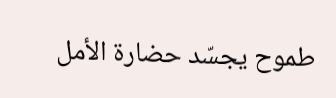طموح يجسّد حضارة الأمل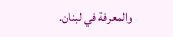والمعرفة في لبنان.